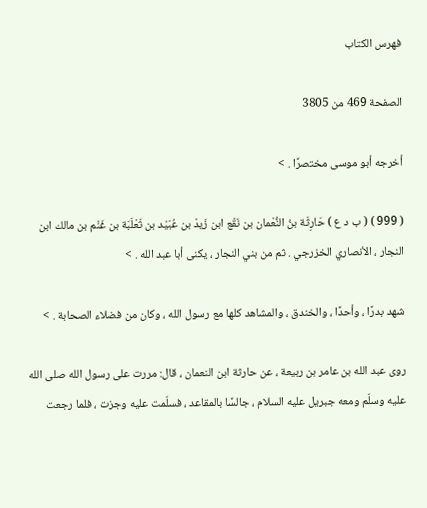فهرس الكتاب

الصفحة 469 من 3805

أخرجه أبو موسى مختصرًا . >

( 999 ) ( ب د ع ) حَارِثَة بنُ النُّعْمان بن نَقْع ابن زَيدْ بن عُبَيْد بن ثَعْلَبَة بن غَنْم بن مالك ابن النجار ، الأنصاري الخزرجي . ثم من بني النجار ، يكنى أبا عبد الله . >

شهد بدرًا ، وأحدًا ، والخندق ، والمشاهد كلها مع رسول الله ، وكان من فضلاء الصحابة . >

روى عبد الله بن عامر بن ربيعة ، عن حارثة ابن النعمان ، قال: مررت على رسول الله صلى الله عليه وسلّم ومعه جبريل عليه السلام ، جالسًا بالمقاعد ، فسلّمت عليه وجزت ، فلما رجعت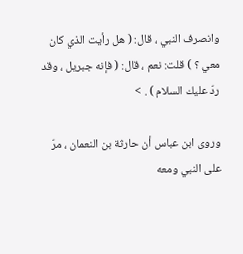وانصرف النبي ، قال: ( هل رأيت الذي كان معي ؟ ) قلت: نعم ، قال: ( فإنه جبريل ، وقد ردّ عليك السلام ) . >

وروى ابن عباس أن حارثة بن النعمان ، مرّ على النبي ومعه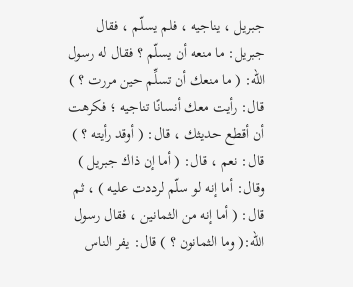جبريل ، يناجيه ، فلم يسلّم ، فقال جبريل: ما منعه أن يسلّم ؟ فقال له رسول الله: ( ما منعك أن تسلِّم حين مررت ؟ ) قال: رأيت معك أنسانًا تناجيه ؛ فكرهت أن أقطع حديثك ، قال: ( أوقد رأيته ؟ ) قال: نعم ، قال: ( أما إن ذاك جبريل ) وقال: أما إنه لو سلّم لرددت عليه ) ، ثم قال: ( أما إنه من الثمانين ، فقال رسول الله:( وما الثمانون ؟ ) قال: يفر الناس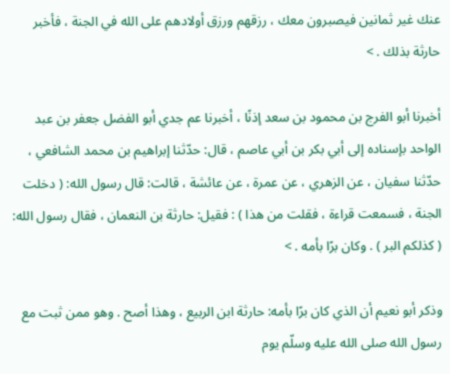عنك غير ثمانين فيصبرون معك ، رزقهم ورزق أولادهم على الله في الجنة ، فأخبر حارثة بذلك . >

أخبرنا أبو الفرج بن محمود بن سعد إذنًا ، أخبرنا عم جدي أبو الفضل جعفر بن عبد الواحد بإسناده إلى أبي بكر بن أبي عاصم ، قال: حدّثنا إبراهيم بن محمد الشافعي ، حدّثنا سفيان ، عن الزهري ، عن عمرة ، عن عائشة ، قالت: قال رسول الله: ( دخلت الجنة ، فسمعت قراءة ، فقلت من هذا ) : فقيل: حارثة بن النعمان ، فقال رسول الله: ( كذلكم البر ) . وكان برًا بأمه . >

وذكر أبو نعيم أن الذي كان برًا بأمه: حارثة ابن الربيع ، وهذا أصح . وهو ممن ثبت مع رسول الله صلى الله عليه وسلّم يوم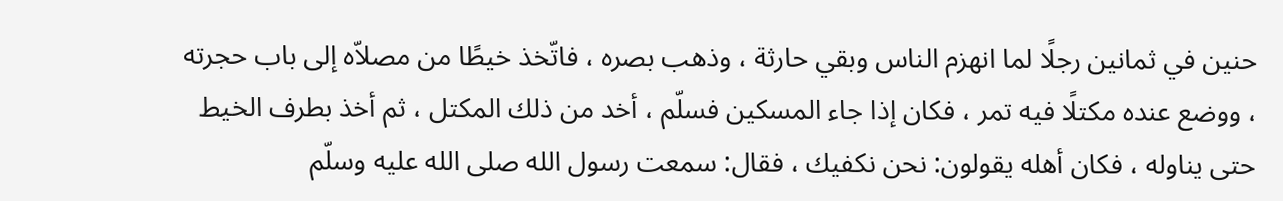حنين في ثمانين رجلًا لما انهزم الناس وبقي حارثة ، وذهب بصره ، فاتّخذ خيطًا من مصلاّه إلى باب حجرته ، ووضع عنده مكتلًا فيه تمر ، فكان إذا جاء المسكين فسلّم ، أخد من ذلك المكتل ، ثم أخذ بطرف الخيط حتى يناوله ، فكان أهله يقولون: نحن نكفيك ، فقال: سمعت رسول الله صلى الله عليه وسلّم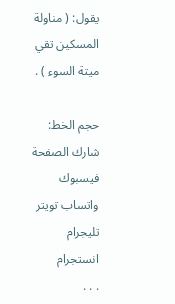يقول: ( مناولة المسكين تقي ميتة السوء ) .

حجم الخط:
شارك الصفحة
فيسبوك واتساب تويتر تليجرام انستجرام
. . .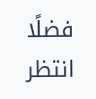فضلًا انتظر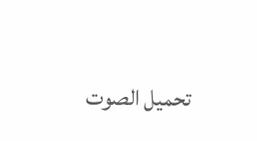تحميل الصوت